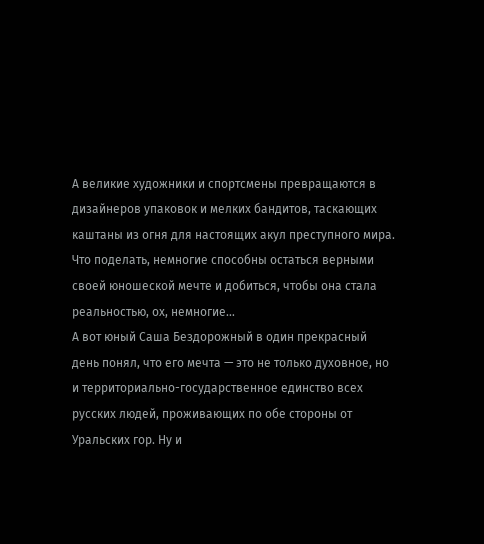А великие художники и спортсмены превращаются в дизайнеров упаковок и мелких бандитов, таскающих каштаны из огня для настоящих акул преступного мира. Что поделать, немногие способны остаться верными своей юношеской мечте и добиться, чтобы она стала реальностью, ох, немногие…
А вот юный Саша Бездорожный в один прекрасный день понял, что его мечта — это не только духовное, но и территориально-государственное единство всех русских людей, проживающих по обе стороны от Уральских гор. Ну и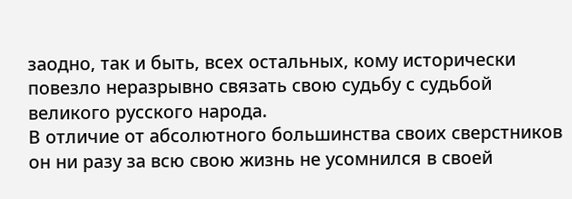заодно, так и быть, всех остальных, кому исторически повезло неразрывно связать свою судьбу с судьбой великого русского народа.
В отличие от абсолютного большинства своих сверстников он ни разу за всю свою жизнь не усомнился в своей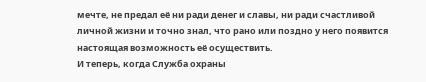мечте, не предал её ни ради денег и славы, ни ради счастливой личной жизни и точно знал, что рано или поздно у него появится настоящая возможность её осуществить.
И теперь, когда Служба охраны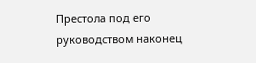Престола под его руководством наконец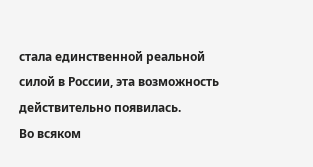стала единственной реальной силой в России, эта возможность действительно появилась.
Во всяком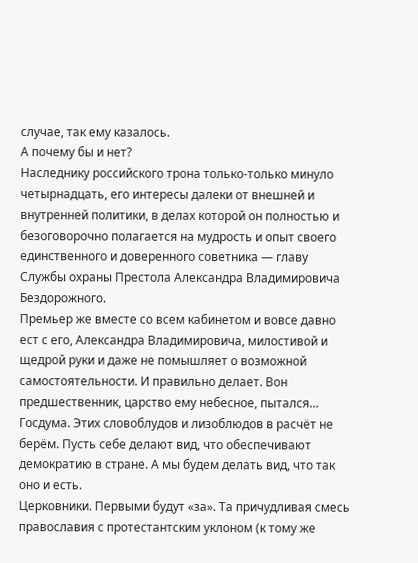случае, так ему казалось.
А почему бы и нет?
Наследнику российского трона только-только минуло четырнадцать, его интересы далеки от внешней и внутренней политики, в делах которой он полностью и безоговорочно полагается на мудрость и опыт своего единственного и доверенного советника — главу Службы охраны Престола Александра Владимировича Бездорожного.
Премьер же вместе со всем кабинетом и вовсе давно ест с его, Александра Владимировича, милостивой и щедрой руки и даже не помышляет о возможной самостоятельности. И правильно делает. Вон предшественник, царство ему небесное, пытался…
Госдума. Этих словоблудов и лизоблюдов в расчёт не берём. Пусть себе делают вид, что обеспечивают демократию в стране. А мы будем делать вид, что так оно и есть.
Церковники. Первыми будут «за». Та причудливая смесь православия с протестантским уклоном (к тому же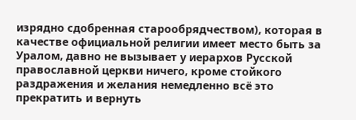изрядно сдобренная старообрядчеством), которая в качестве официальной религии имеет место быть за Уралом, давно не вызывает у иерархов Русской православной церкви ничего, кроме стойкого раздражения и желания немедленно всё это прекратить и вернуть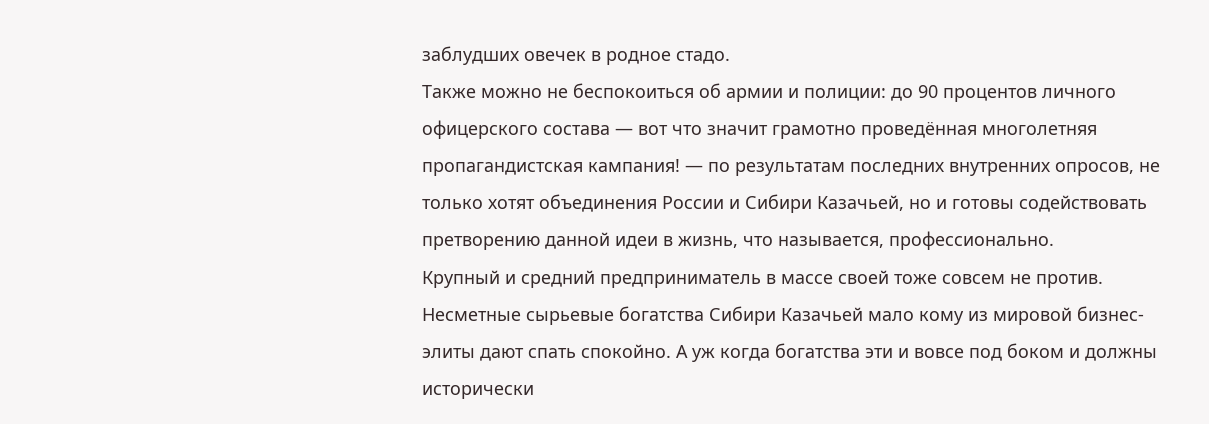заблудших овечек в родное стадо.
Также можно не беспокоиться об армии и полиции: до 90 процентов личного офицерского состава — вот что значит грамотно проведённая многолетняя пропагандистская кампания! — по результатам последних внутренних опросов, не только хотят объединения России и Сибири Казачьей, но и готовы содействовать претворению данной идеи в жизнь, что называется, профессионально.
Крупный и средний предприниматель в массе своей тоже совсем не против. Несметные сырьевые богатства Сибири Казачьей мало кому из мировой бизнес-элиты дают спать спокойно. А уж когда богатства эти и вовсе под боком и должны исторически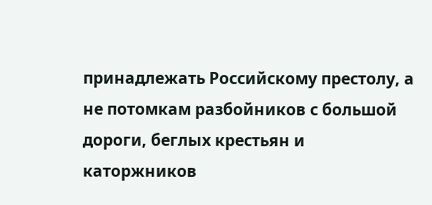принадлежать Российскому престолу, а не потомкам разбойников с большой дороги, беглых крестьян и каторжников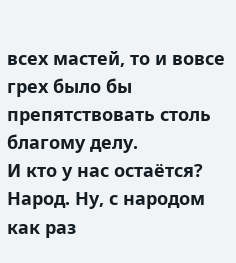всех мастей, то и вовсе грех было бы препятствовать столь благому делу.
И кто у нас остаётся? Народ. Ну, с народом как раз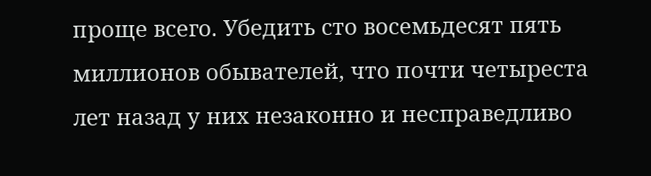проще всего. Убедить сто восемьдесят пять миллионов обывателей, что почти четыреста лет назад у них незаконно и несправедливо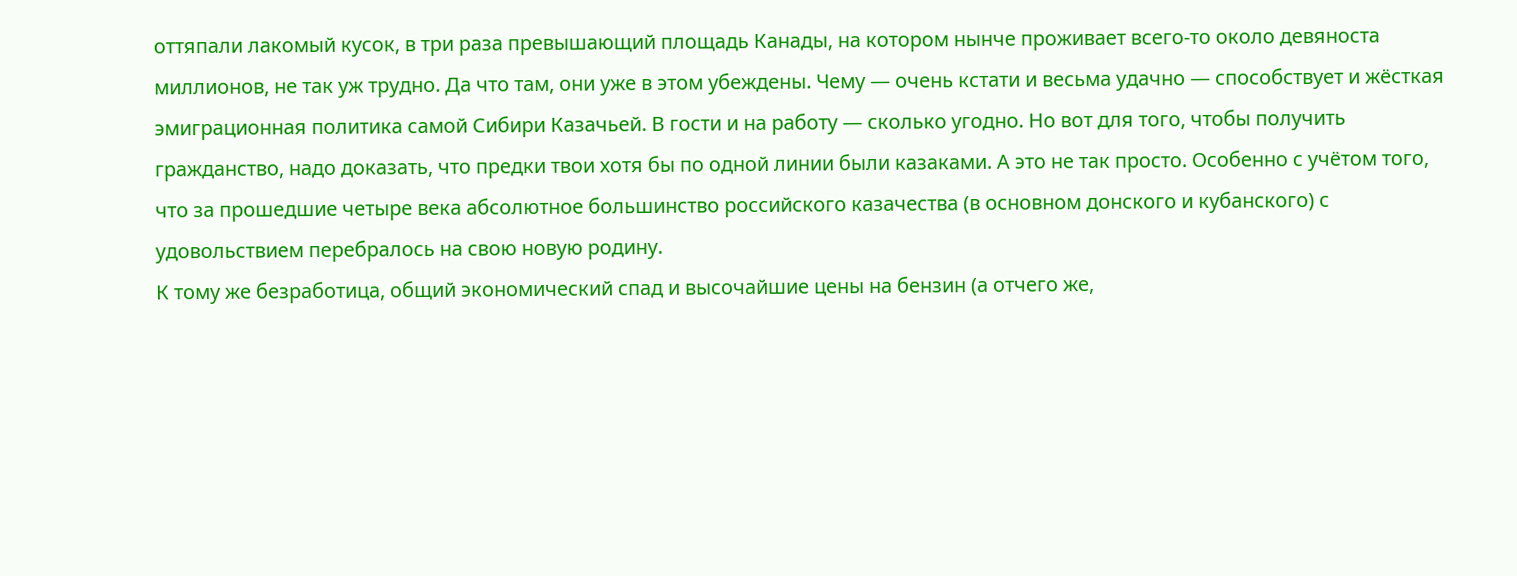оттяпали лакомый кусок, в три раза превышающий площадь Канады, на котором нынче проживает всего-то около девяноста миллионов, не так уж трудно. Да что там, они уже в этом убеждены. Чему — очень кстати и весьма удачно — способствует и жёсткая эмиграционная политика самой Сибири Казачьей. В гости и на работу — сколько угодно. Но вот для того, чтобы получить гражданство, надо доказать, что предки твои хотя бы по одной линии были казаками. А это не так просто. Особенно с учётом того, что за прошедшие четыре века абсолютное большинство российского казачества (в основном донского и кубанского) с удовольствием перебралось на свою новую родину.
К тому же безработица, общий экономический спад и высочайшие цены на бензин (а отчего же,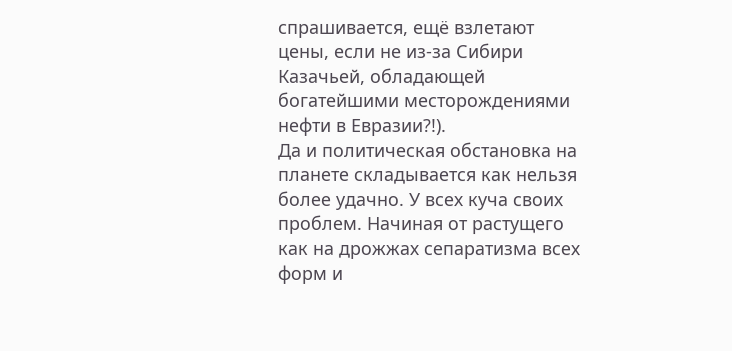спрашивается, ещё взлетают цены, если не из-за Сибири Казачьей, обладающей богатейшими месторождениями нефти в Евразии?!).
Да и политическая обстановка на планете складывается как нельзя более удачно. У всех куча своих проблем. Начиная от растущего как на дрожжах сепаратизма всех форм и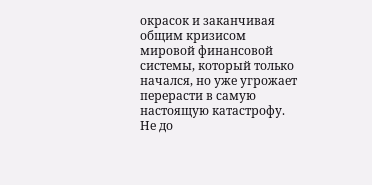окрасок и заканчивая общим кризисом мировой финансовой системы, который только начался, но уже угрожает перерасти в самую настоящую катастрофу. Не до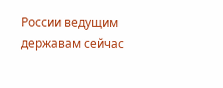России ведущим державам сейчас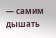— самим дышать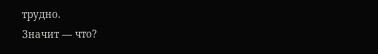трудно.
Значит — что?